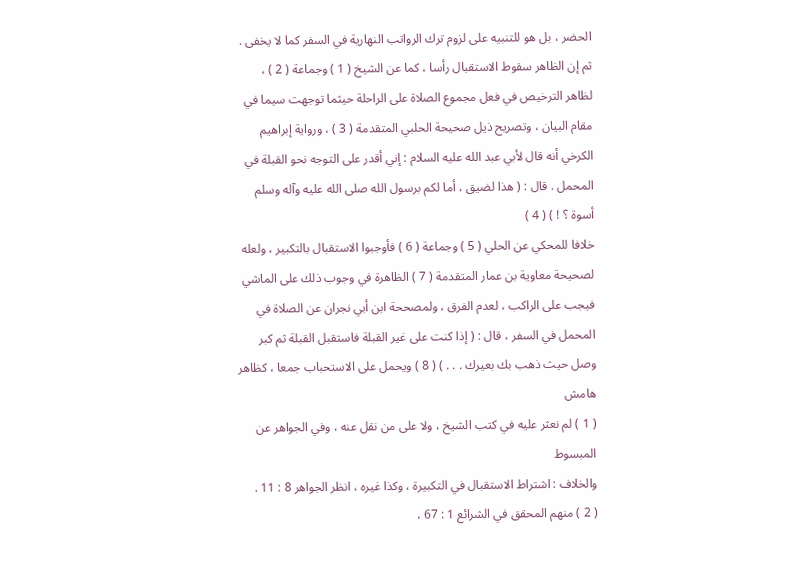الحضر ، بل هو للتنبيه على لزوم ترك الرواتب النهارية في السفر كما لا يخفى .
ثم إن الظاهر سقوط الاستقبال رأسا ، كما عن الشيخ ( 1 ) وجماعة ( 2 ) ،
لظاهر الترخيص في فعل مجموع الصلاة على الراحلة حيثما توجهت سيما في
مقام البيان ، وتصريح ذيل صحيحة الحلبي المتقدمة ( 3 ) ، ورواية إبراهيم
الكرخي أنه قال لأبي عبد الله عليه السلام : إني أقدر على التوجه نحو القبلة في
المحمل . قال : ( هذا لضيق ، أما لكم برسول الله صلى الله عليه وآله وسلم أسوة ؟ ! ) ( 4 )
خلافا للمحكي عن الحلي ( 5 ) وجماعة ( 6 ) فأوجبوا الاستقبال بالتكبير ، ولعله
لصحيحة معاوية بن عمار المتقدمة ( 7 ) الظاهرة في وجوب ذلك على الماشي
فيجب على الراكب ، لعدم الفرق ، ولمصححة ابن أبي نجران عن الصلاة في
المحمل في السفر ، قال : ( إذا كنت على غير القبلة فاستقبل القبلة ثم كبر
وصل حيث ذهب بك بعيرك . . . ) ( 8 ) ويحمل على الاستحباب جمعا ، كظاهر
هامش
( 1 ) لم نعثر عليه في كتب الشيخ ، ولا على من نقل عنه ، وفي الجواهر عن المبسوط
والخلاف : اشتراط الاستقبال في التكبيرة ، وكذا غيره ، انظر الجواهر 8 : 11 .
( 2 ) منهم المحقق في الشرائع 1 : 67 ،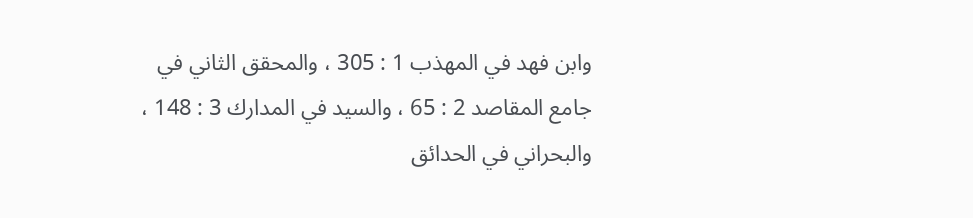وابن فهد في المهذب 1 : 305 ، والمحقق الثاني في
جامع المقاصد 2 : 65 ، والسيد في المدارك 3 : 148 ، والبحراني في الحدائق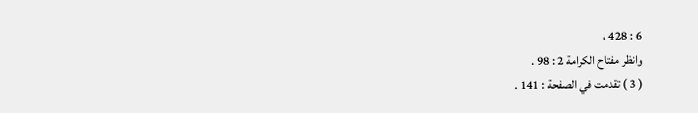6 : 428 ،
وانظر مفتاح الكرامة 2 : 98 .
( 3 ) تقدمت في الصفحة : 141 .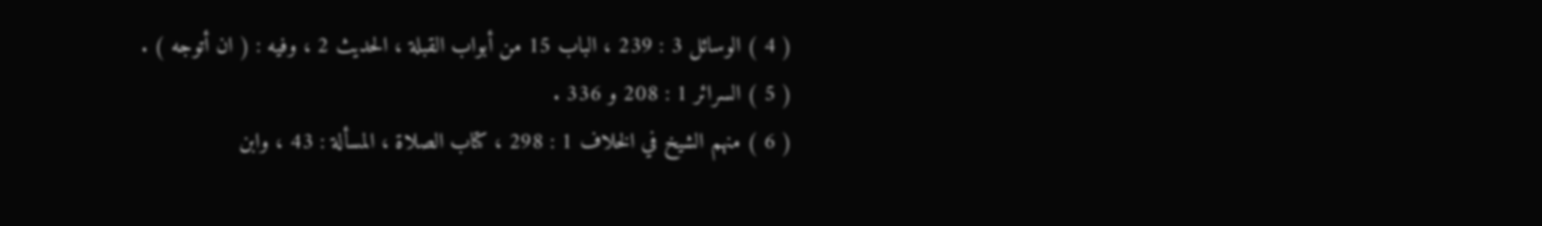( 4 ) الوسائل 3 : 239 ، الباب 15 من أبواب القبلة ، الحديث 2 ، وفيه : ( ان أتوجه ) .
( 5 ) السرائر 1 : 208 و 336 .
( 6 ) منهم الشيخ في الخلاف 1 : 298 ، كتاب الصلاة ، المسألة : 43 ، وابن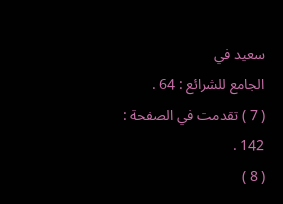سعيد في
الجامع للشرائع : 64 .
( 7 ) تقدمت في الصفحة : 142 .
( 8 )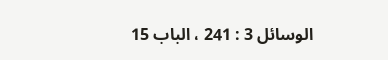الوسائل 3 : 241 ، الباب 15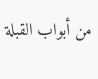من أبواب القبلة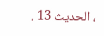، الحديث 13 .